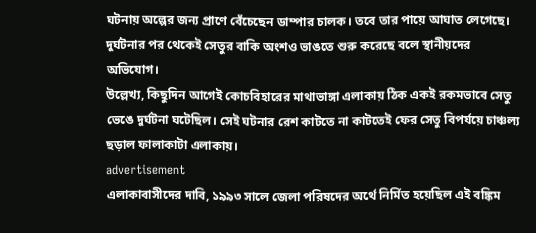ঘটনায় অল্পের জন্য প্রাণে বেঁচেছেন ডাম্পার চালক। তবে তার পায়ে আঘাত লেগেছে। দুর্ঘটনার পর থেকেই সেতুর বাকি অংশও ভাঙতে শুরু করেছে বলে স্থানীয়দের অভিযোগ।
উল্লেখ্য, কিছুদিন আগেই কোচবিহারের মাথাভাঙ্গা এলাকায় ঠিক একই রকমভাবে সেতু ভেঙে দুর্ঘটনা ঘটেছিল। সেই ঘটনার রেশ কাটতে না কাটতেই ফের সেতু বিপর্যয়ে চাঞ্চল্য ছড়াল ফালাকাটা এলাকায়।
advertisement
এলাকাবাসীদের দাবি, ১৯৯৩ সালে জেলা পরিষদের অর্থে নির্মিত হয়েছিল এই বঙ্কিম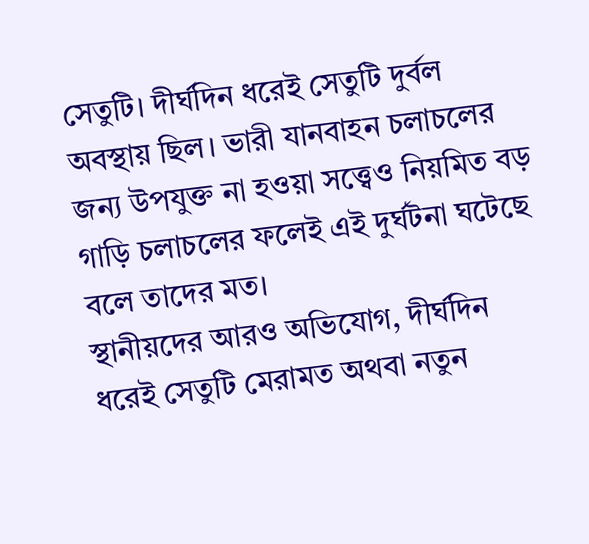সেতুটি। দীর্ঘদিন ধরেই সেতুটি দুর্বল অবস্থায় ছিল। ভারী যানবাহন চলাচলের জন্য উপযুক্ত না হওয়া সত্ত্বেও নিয়মিত বড় গাড়ি চলাচলের ফলেই এই দুর্ঘটনা ঘটেছে বলে তাদের মত।
স্থানীয়দের আরও অভিযোগ, দীর্ঘদিন ধরেই সেতুটি মেরামত অথবা নতুন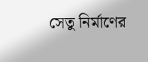সেতু নির্মাণের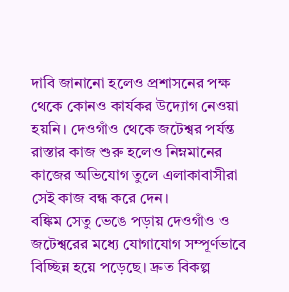দাবি জানানো হলেও প্রশাসনের পক্ষ থেকে কোনও কার্যকর উদ্যোগ নেওয়া হয়নি। দেওগাঁও থেকে জটেশ্বর পর্যন্ত রাস্তার কাজ শুরু হলেও নিম্নমানের কাজের অভিযোগ তুলে এলাকাবাসীরা সেই কাজ বন্ধ করে দেন।
বঙ্কিম সেতু ভেঙে পড়ায় দেওগাঁও ও জটেশ্বরের মধ্যে যোগাযোগ সম্পূর্ণভাবে বিচ্ছিন্ন হয়ে পড়েছে। দ্রুত বিকল্প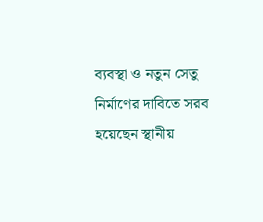ব্যবস্থা ও নতুন সেতু নির্মাণের দাবিতে সরব হয়েছেন স্থানীয়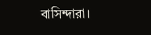বাসিন্দারা।